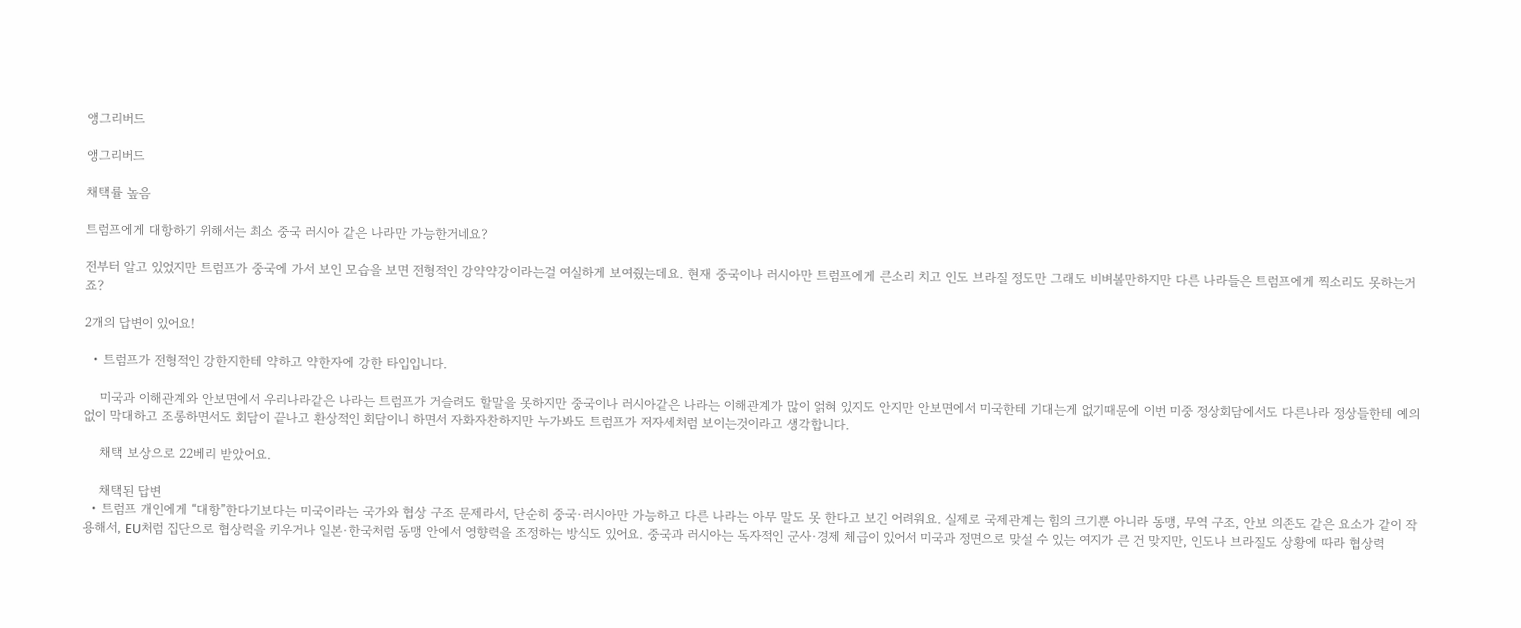앵그리버드

앵그리버드

채택률 높음

트럼프에게 대항하기 위해서는 최소 중국 러시아 같은 나라만 가능한거네요?

전부터 알고 있었지만 트럼프가 중국에 가서 보인 모습을 보면 전형적인 강약약강이라는걸 여실하게 보여줬는데요. 현재 중국이나 러시아만 트럼프에게 큰소리 치고 인도 브라질 정도만 그래도 비벼볼만하지만 다른 나라들은 트럼프에게 찍소리도 못하는거죠?

2개의 답변이 있어요!

  • 트럼프가 전형적인 강한지한테 약하고 약한자에 강한 타입입니다.

    미국과 이해관계와 안보면에서 우리나라같은 나라는 트럼프가 거슬려도 할말을 못하지만 중국이나 러시아같은 나라는 이해관계가 많이 얽혀 있지도 안지만 안보면에서 미국한테 기대는게 없기때문에 이번 미중 정상회담에서도 다른나라 정상들한테 예의없이 막대하고 조롱하면서도 회담이 끝나고 환상적인 회담이니 하면서 자화자찬하지만 누가봐도 트럼프가 저자세처럼 보이는것이라고 생각합니다.

    채택 보상으로 22베리 받았어요.

    채택된 답변
  • 트럼프 개인에게 “대항”한다기보다는 미국이라는 국가와 협상 구조 문제라서, 단순히 중국·러시아만 가능하고 다른 나라는 아무 말도 못 한다고 보긴 어려워요. 실제로 국제관계는 힘의 크기뿐 아니라 동맹, 무역 구조, 안보 의존도 같은 요소가 같이 작용해서, EU처럼 집단으로 협상력을 키우거나 일본·한국처럼 동맹 안에서 영향력을 조정하는 방식도 있어요. 중국과 러시아는 독자적인 군사·경제 체급이 있어서 미국과 정면으로 맞설 수 있는 여지가 큰 건 맞지만, 인도나 브라질도 상황에 따라 협상력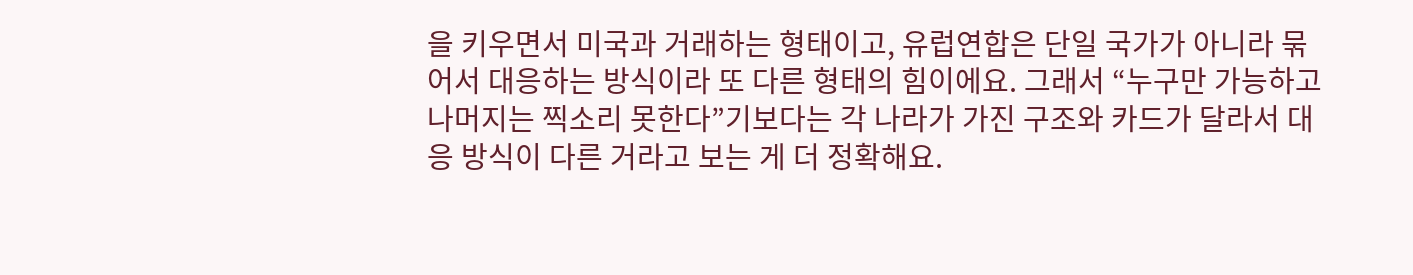을 키우면서 미국과 거래하는 형태이고, 유럽연합은 단일 국가가 아니라 묶어서 대응하는 방식이라 또 다른 형태의 힘이에요. 그래서 “누구만 가능하고 나머지는 찍소리 못한다”기보다는 각 나라가 가진 구조와 카드가 달라서 대응 방식이 다른 거라고 보는 게 더 정확해요.